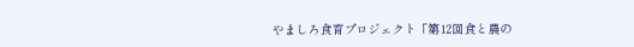やましろ食育プロジェクト「第12回食と農の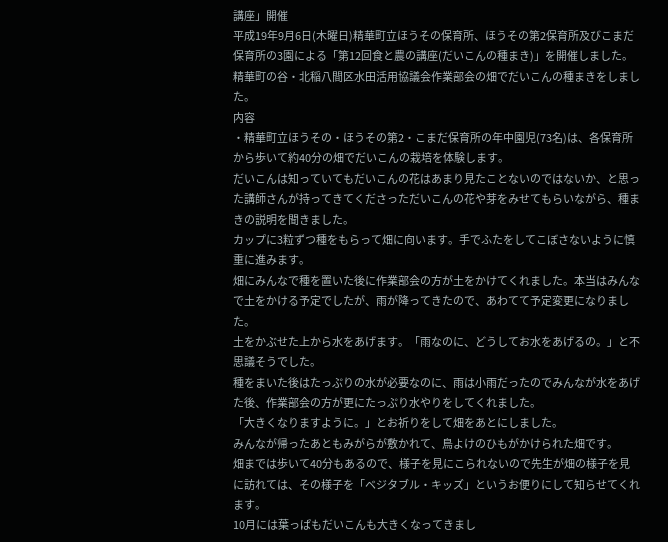講座」開催
平成19年9月6日(木曜日)精華町立ほうその保育所、ほうその第2保育所及びこまだ保育所の3園による「第12回食と農の講座(だいこんの種まき)」を開催しました。
精華町の谷・北稲八間区水田活用協議会作業部会の畑でだいこんの種まきをしました。
内容
・精華町立ほうその・ほうその第2・こまだ保育所の年中園児(73名)は、各保育所から歩いて約40分の畑でだいこんの栽培を体験します。
だいこんは知っていてもだいこんの花はあまり見たことないのではないか、と思った講師さんが持ってきてくださっただいこんの花や芽をみせてもらいながら、種まきの説明を聞きました。
カップに3粒ずつ種をもらって畑に向います。手でふたをしてこぼさないように慎重に進みます。
畑にみんなで種を置いた後に作業部会の方が土をかけてくれました。本当はみんなで土をかける予定でしたが、雨が降ってきたので、あわてて予定変更になりました。
土をかぶせた上から水をあげます。「雨なのに、どうしてお水をあげるの。」と不思議そうでした。
種をまいた後はたっぷりの水が必要なのに、雨は小雨だったのでみんなが水をあげた後、作業部会の方が更にたっぷり水やりをしてくれました。
「大きくなりますように。」とお祈りをして畑をあとにしました。
みんなが帰ったあともみがらが敷かれて、鳥よけのひもがかけられた畑です。
畑までは歩いて40分もあるので、様子を見にこられないので先生が畑の様子を見に訪れては、その様子を「ベジタブル・キッズ」というお便りにして知らせてくれます。
10月には葉っぱもだいこんも大きくなってきまし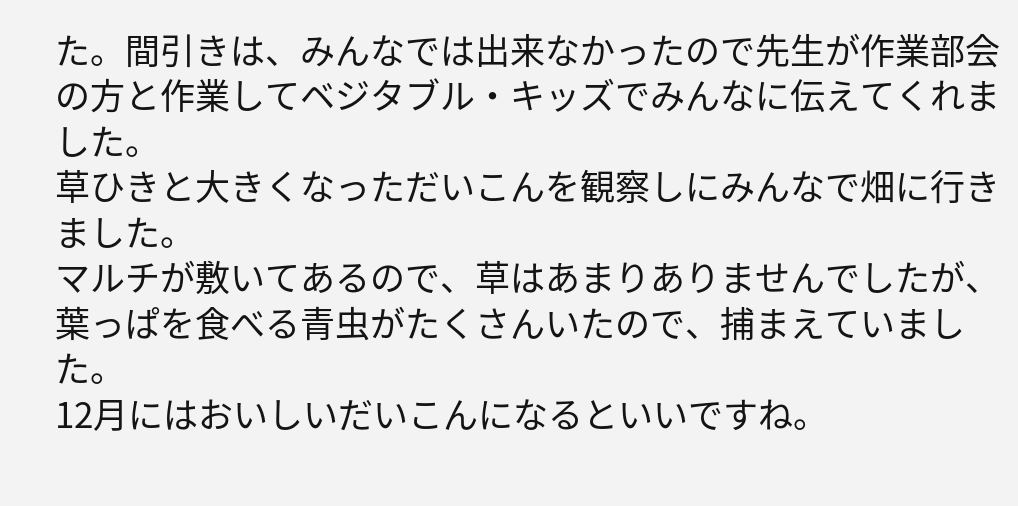た。間引きは、みんなでは出来なかったので先生が作業部会の方と作業してベジタブル・キッズでみんなに伝えてくれました。
草ひきと大きくなっただいこんを観察しにみんなで畑に行きました。
マルチが敷いてあるので、草はあまりありませんでしたが、葉っぱを食べる青虫がたくさんいたので、捕まえていました。
12月にはおいしいだいこんになるといいですね。